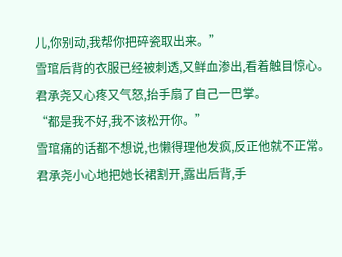儿,你别动,我帮你把碎瓷取出来。”
雪琯后背的衣服已经被刺透,又鲜血渗出,看着触目惊心。
君承尧又心疼又气怒,抬手扇了自己一巴掌。
“都是我不好,我不该松开你。”
雪琯痛的话都不想说,也懒得理他发疯,反正他就不正常。
君承尧小心地把她长裙割开,露出后背,手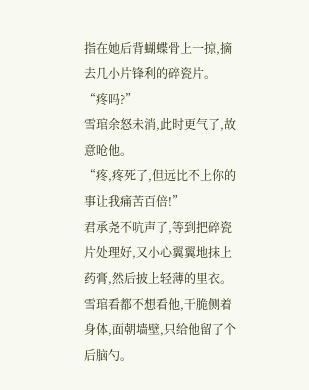指在她后背蝴蝶骨上一掠,摘去几小片锋利的碎瓷片。
“疼吗?”
雪琯余怒未消,此时更气了,故意呛他。
“疼,疼死了,但远比不上你的事让我痛苦百倍!”
君承尧不吭声了,等到把碎瓷片处理好,又小心翼翼地抹上药膏,然后披上轻薄的里衣。
雪琯看都不想看他,干脆侧着身体,面朝墙壁,只给他留了个后脑勺。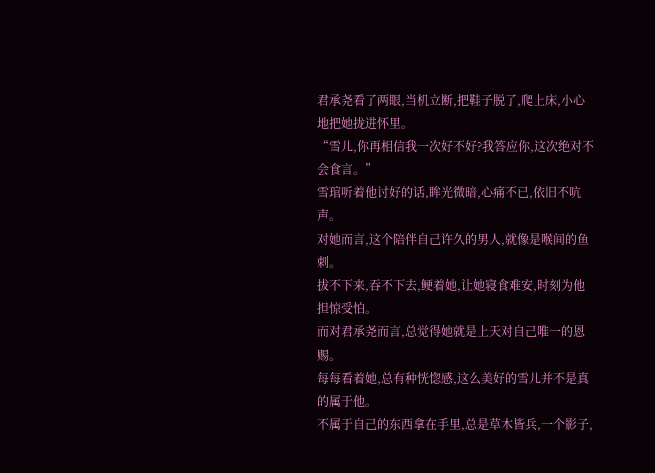君承尧看了两眼,当机立断,把鞋子脱了,爬上床,小心地把她拢进怀里。
“雪儿,你再相信我一次好不好?我答应你,这次绝对不会食言。”
雪琯听着他讨好的话,眸光微暗,心痛不已,依旧不吭声。
对她而言,这个陪伴自己许久的男人,就像是喉间的鱼刺。
拔不下来,吞不下去,鲠着她,让她寝食难安,时刻为他担惊受怕。
而对君承尧而言,总觉得她就是上天对自己唯一的恩赐。
每每看着她,总有种恍惚感,这么美好的雪儿并不是真的属于他。
不属于自己的东西拿在手里,总是草木皆兵,一个影子,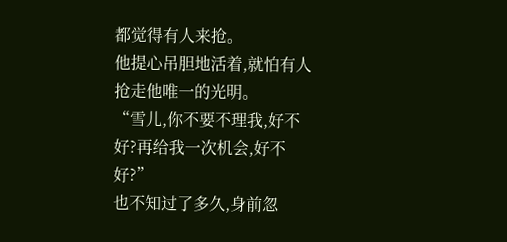都觉得有人来抢。
他提心吊胆地活着,就怕有人抢走他唯一的光明。
“雪儿,你不要不理我,好不好?再给我一次机会,好不好?”
也不知过了多久,身前忽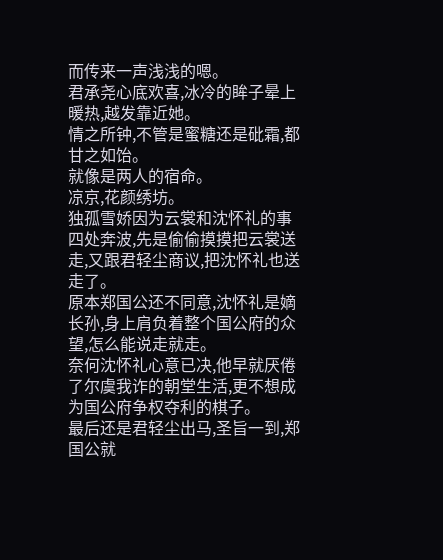而传来一声浅浅的嗯。
君承尧心底欢喜,冰冷的眸子晕上暖热,越发靠近她。
情之所钟,不管是蜜糖还是砒霜,都甘之如饴。
就像是两人的宿命。
凉京,花颜绣坊。
独孤雪娇因为云裳和沈怀礼的事四处奔波,先是偷偷摸摸把云裳送走,又跟君轻尘商议,把沈怀礼也送走了。
原本郑国公还不同意,沈怀礼是嫡长孙,身上肩负着整个国公府的众望,怎么能说走就走。
奈何沈怀礼心意已决,他早就厌倦了尔虞我诈的朝堂生活,更不想成为国公府争权夺利的棋子。
最后还是君轻尘出马,圣旨一到,郑国公就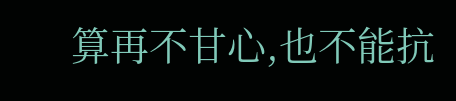算再不甘心,也不能抗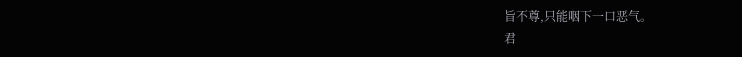旨不尊,只能咽下一口恶气。
君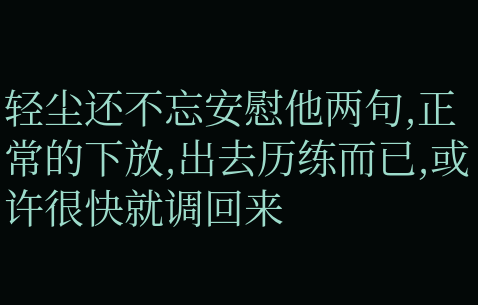轻尘还不忘安慰他两句,正常的下放,出去历练而已,或许很快就调回来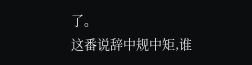了。
这番说辞中规中矩,谁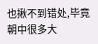也揪不到错处,毕竟朝中很多大